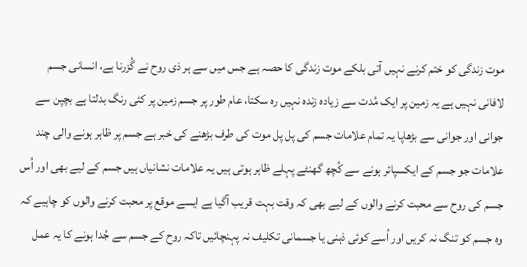موت زندگی کو ختم کرنے نہیں آتی بلکے موت زندگی کا حصہ ہے جس میں سے ہر ذی روح نے گُزرنا ہے، انسانی جسم لافانی نہیں ہے یہ زمین پر ایک مُدت سے زیادہ زندہ نہیں رہ سکتا، عام طور پر جسم زمین پر کئی رنگ بدلتا ہے بچپن سے جوانی اور جوانی سے بڑھاپا یہ تمام علامات جسم کی پل پل موت کی طرف بڑھنے کی خبر ہے جسم پر ظاہر ہونے والی چند علامات جو جسم کے ایکسپائر ہونے سے کُچھ گھنٹے پہلے ظاہر ہوتی ہیں یہ علامات نشانیاں ہیں جسم کے لیے بھی اور اُس جسم کی روح سے محبت کرنے والوں کے لیے بھی کہ وقت بہت قریب آگیا ہے ایسے موقع پر محبت کرنے والوں کو چاہیے کہ وہ جسم کو تنگ نہ کریں اور اُسے کوئی ذہنی یا جسمانی تکلیف نہ پہنچائیں تاکہ روح کے جسم سے جُدا ہونے کا یہ عمل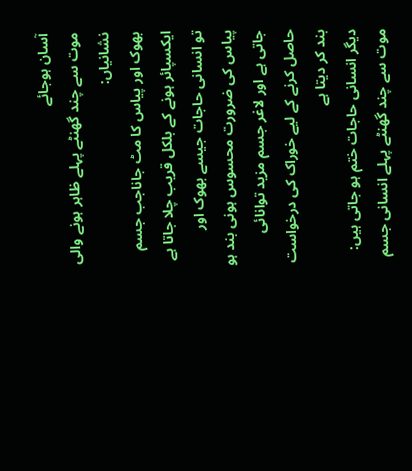آسان ہوجائے
موت سے چند گھنٹے پہلے ظاہر ہونے والی نشانیاں:
بھوک اور پیاس کا مٹ جاناجب جسم ایکسپائر ہونے کے بلکل قریب چلا جاتا ہے تو انسانی حاجات جیسے بھوک اور پیاس کی ضرورت محسوس ہونی بند ہو جاتی ہے اور لاغر جسم مزید توانائی حاصل کرنے کے لیے خوراک کی درخواست بند کر دیتا ہے
دیگر انسانی حاجات ختم ہو جاتی ہیں:
موت سے چند گھنٹے پہلے انسانی جسم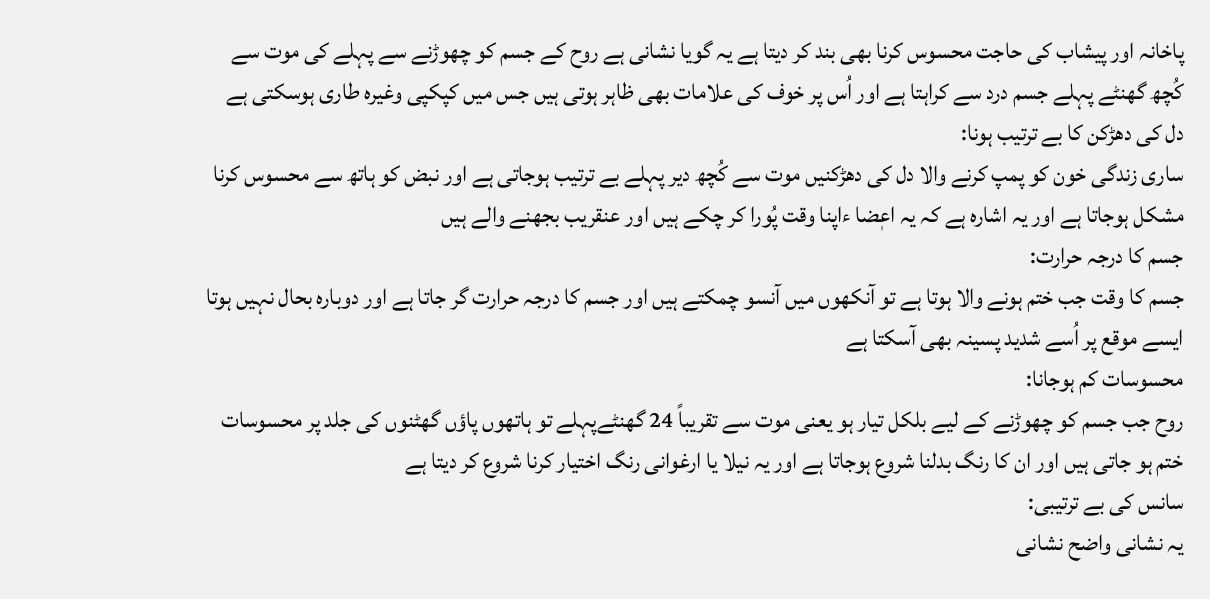پاخانہ اور پیشاب کی حاجت محسوس کرنا بھی بند کر دیتا ہے یہ گویا نشانی ہے روح کے جسم کو چھوڑنے سے پہلے کی موت سے کُچھ گھنٹے پہلے جسم درد سے کراہتا ہے اور اُس پر خوف کی علامات بھی ظاہر ہوتی ہیں جس میں کپکپی وغیرہ طاری ہوسکتی ہے
دل کی دھڑکن کا بے ترتیب ہونا:
ساری زندگی خون کو پمپ کرنے والا دل کی دھڑکنیں موت سے کُچھ دیر پہلے بے ترتیب ہوجاتی ہے اور نبض کو ہاتھ سے محسوس کرنا مشکل ہوجاتا ہے اور یہ اشارہ ہے کہ یہ اعٖضا ءاپنا وقت پُورا کر چکے ہیں اور عنقریب بجھنے والے ہیں
جسم کا درجہ حرارت:
جسم کا وقت جب ختم ہونے والا ہوتا ہے تو آنکھوں میں آنسو چمکتے ہیں اور جسم کا درجہ حرارت گر جاتا ہے اور دوبارہ بحال نہیں ہوتا ایسے موقع پر اُسے شدید پسینہ بھی آسکتا ہے
محسوسات کم ہوجانا:
روح جب جسم کو چھوڑنے کے لیے بلکل تیار ہو یعنی موت سے تقریباً 24 گھنٹےپہلے تو ہاتھوں پاؤں گھٹنوں کی جلد پر محسوسات ختم ہو جاتی ہیں اور ان کا رنگ بدلنا شروع ہوجاتا ہے اور یہ نیلا یا ارغوانی رنگ اختیار کرنا شروع کر دیتا ہے
سانس کی بے ترتیبی:
یہ نشانی واضح نشانی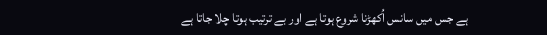ہے جس میں سانس اُکھڑنا شروع ہوتا ہے اور بے ترتیب ہوتا چلا جاتا ہے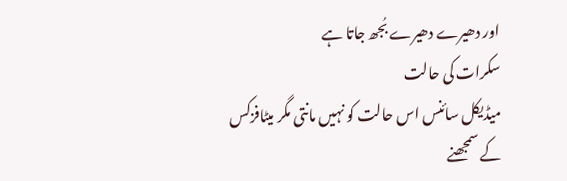اور دھیرے دھیرے بُجھ جاتا ہے
سکرات کی حالت
میڈیکل سائنس اس حالت کو نہیں مانتی مگر میٹافزکس کے سمجھنے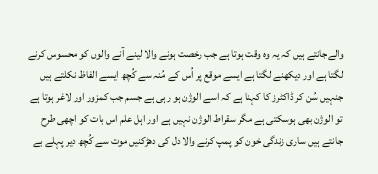والےجانتے ہیں کہ یہ وہ وقت ہوتا ہے جب رخصت ہونے والا لینے آنے والوں کو محسوس کرنے لگتا ہے اور دیکھنے لگتا ہے ایسے موقع پر اُس کے مُنہ سے کُچھ ایسے الفاظ نکلتے ہیں جنہیں سُن کر ڈاکٹرز کا کہنا ہے کہ اسے الوژن ہو رہی ہے جسم جب کمزور اور لاغر ہوتا ہے تو الوژن بھی ہوسکتی ہے مگر سقراط الوژن نہیں ہے اور اہل علم اس بات کو اچھی طرح جانتے ہیں ساری زندگی خون کو پمپ کرنے والا دل کی دھڑکنیں موت سے کُچھ دیر پہلے بے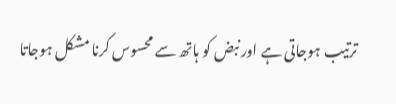ترتیب ہوجاتی ہے اور نبض کو ہاتھ سے محسوس کرنا مشکل ہوجاتا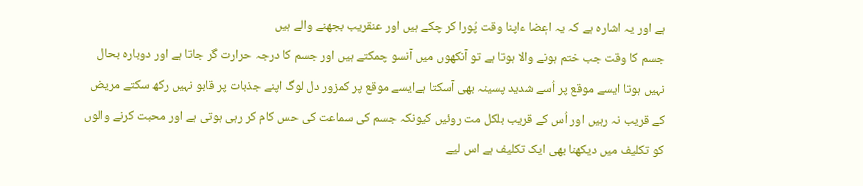ہے اور یہ اشارہ ہے کہ یہ اعٖضا ءاپنا وقت پُورا کر چکے ہیں اور عنقریب بجھنے والے ہیں
جسم کا وقت جب ختم ہونے والا ہوتا ہے تو آنکھوں میں آنسو چمکتے ہیں اور جسم کا درجہ حرارت گر جاتا ہے اور دوبارہ بحال نہیں ہوتا ایسے موقع پر اُسے شدید پسینہ بھی آسکتا ہےایسے موقع پر کمزور دل لوگ اپنے جذبات پر قابو نہیں رکھ سکتے مریض کے قریب نہ رہیں اور اُس کے قریب بلکل مت روئیں کیونکہ جسم کی سماعت کی حس کام کر رہی ہوتی ہے اور محبت کرنے والوں کو تکلیف میں دیکھنا بھی ایک تکلیف ہے اس لیے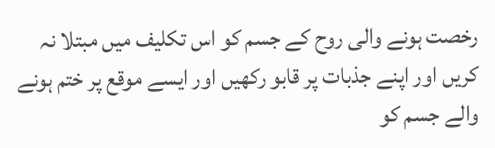رخصت ہونے والی روح کے جسم کو اس تکلیف میں مبتلا نہ کریں اور اپنے جذبات پر قابو رکھیں اور ایسے موقع پر ختم ہونے والے جسم کو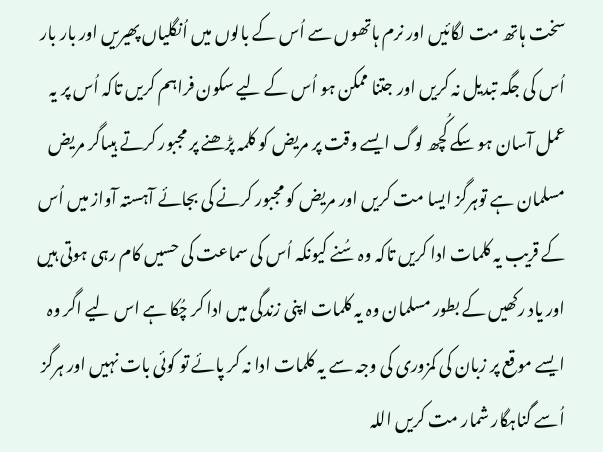سخت ہاتھ مت لگائیں اور نرم ہاتھوں سے اُس کے بالوں میں اُنگلیاں پھیریں اور بار بار اُس کی جگہ تبدیل نہ کریں اور جتنا ممکن ہو اُس کے لیے سکون فراہم کریں تاکہ اُس پر یہ عمل آسان ہو سکے کُچھ لوگ ایسے وقت پر مریض کو کلمہ پڑھنے پر مجبور کرتے ہیںاگر مریض مسلمان ہے توہرگز ایسا مت کریں اور مریض کو مجبور کرنے کی بجائے آہستہ آواز میں اُس کے قریب یہ کلمات ادا کریں تاکہ وہ سُنے کیونکہ اُس کی سماعت کی حسیں کام رہی ہوتی ہیں اور یاد رکھیں کے بطور مسلمان وہ یہ کلمات اپنی زندگی میں ادا کر چُکا ہے اس لیے اگر وہ ایسے موقع پر زبان کی کمزوری کی وجہ سے یہ کلمات ادا نہ کر پائے تو کوئی بات نہیں اور ہرگز اُسے گناہگار شمار مت کریں اللہ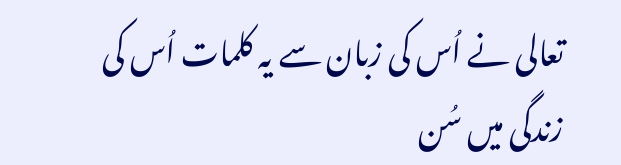تعالی نے اُس کی زبان سے یہ کلمات اُس کی زندگی میں سُن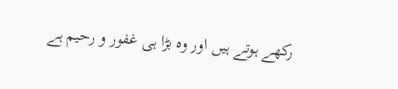رکھے ہوتے ہیں اور وہ بڑا ہی غفور و رحیم ہے